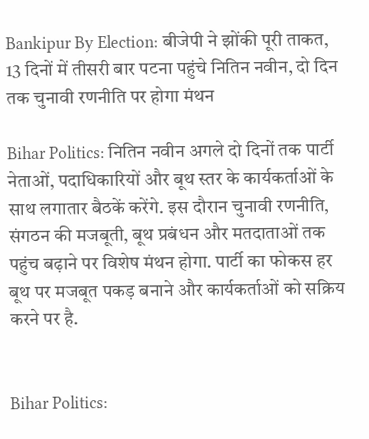Bankipur By Election: बीजेपी ने झोंकी पूरी ताकत, 13 दिनों में तीसरी बार पटना पहुंचे नितिन नवीन, दो दिन तक चुनावी रणनीति पर होगा मंथन

Bihar Politics: नितिन नवीन अगले दो दिनों तक पार्टी नेताओं, पदाधिकारियों और बूथ स्तर के कार्यकर्ताओं के साथ लगातार बैठकें करेंगे. इस दौरान चुनावी रणनीति, संगठन की मजबूती, बूथ प्रबंधन और मतदाताओं तक पहुंच बढ़ाने पर विशेष मंथन होगा. पार्टी का फोकस हर बूथ पर मजबूत पकड़ बनाने और कार्यकर्ताओं को सक्रिय करने पर है.


Bihar Politics: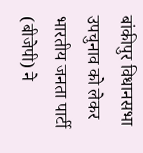बांकीपुर विधानसभा उपचुनाव को लेकर भारतीय जनता पार्टी (बीजेपी) ने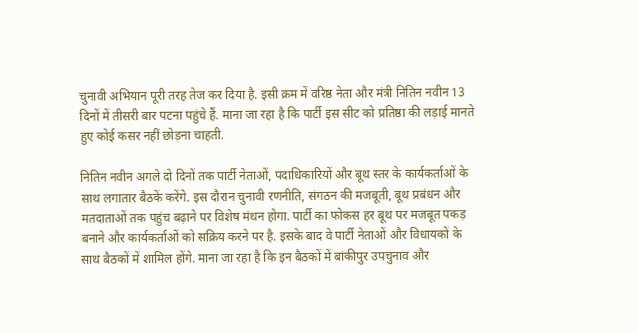चुनावी अभियान पूरी तरह तेज कर दिया है. इसी क्रम में वरिष्ठ नेता और मंत्री नितिन नवीन 13 दिनों में तीसरी बार पटना पहुंचे हैं. माना जा रहा है कि पार्टी इस सीट को प्रतिष्ठा की लड़ाई मानते हुए कोई कसर नहीं छोड़ना चाहती.

नितिन नवीन अगले दो दिनों तक पार्टी नेताओं, पदाधिकारियों और बूथ स्तर के कार्यकर्ताओं के साथ लगातार बैठकें करेंगे. इस दौरान चुनावी रणनीति, संगठन की मजबूती, बूथ प्रबंधन और मतदाताओं तक पहुंच बढ़ाने पर विशेष मंथन होगा. पार्टी का फोकस हर बूथ पर मजबूत पकड़ बनाने और कार्यकर्ताओं को सक्रिय करने पर है. इसके बाद वे पार्टी नेताओं और विधायकों के साथ बैठकों में शामिल होंगे. माना जा रहा है कि इन बैठकों में बांकीपुर उपचुनाव और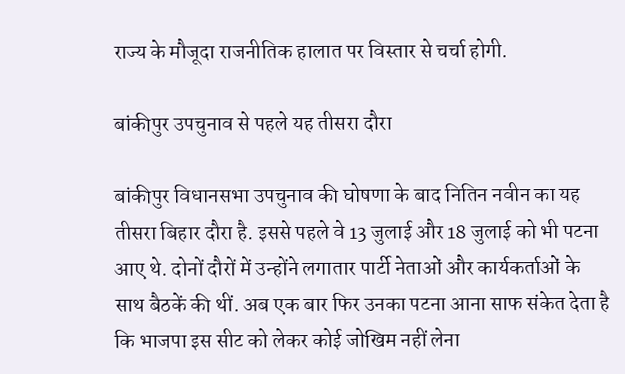राज्य के मौजूदा राजनीतिक हालात पर विस्तार से चर्चा होगी.

बांकीपुर उपचुनाव से पहले यह तीसरा दौरा

बांकीपुर विधानसभा उपचुनाव की घोषणा के बाद नितिन नवीन का यह तीसरा बिहार दौरा है. इससे पहले वे 13 जुलाई और 18 जुलाई को भी पटना आए थे. दोनों दौरों में उन्होंने लगातार पार्टी नेताओं और कार्यकर्ताओं के साथ बैठकें की थीं. अब एक बार फिर उनका पटना आना साफ संकेत देता है कि भाजपा इस सीट को लेकर कोई जोखिम नहीं लेना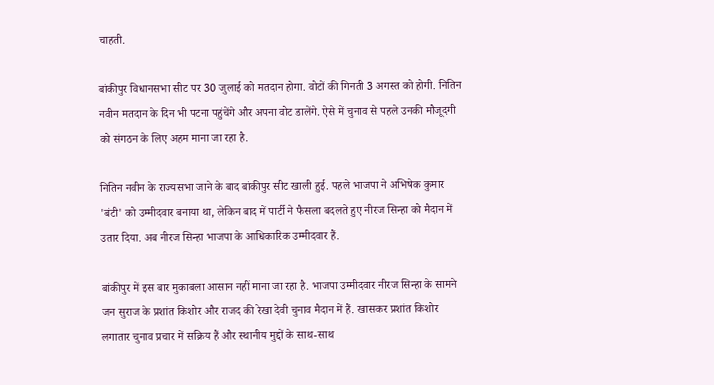चाहती.

बांकीपुर विधानसभा सीट पर 30 जुलाई को मतदान होगा. वोटों की गिनती 3 अगस्त को होगी. नितिन नवीन मतदान के दिन भी पटना पहुंचेंगे और अपना वोट डालेंगे. ऐसे में चुनाव से पहले उनकी मौजूदगी को संगठन के लिए अहम माना जा रहा है.

नितिन नवीन के राज्यसभा जाने के बाद बांकीपुर सीट खाली हुई. पहले भाजपा ने अभिषेक कुमार 'बंटी' को उम्मीदवार बनाया था, लेकिन बाद में पार्टी ने फैसला बदलते हुए नीरज सिन्हा को मैदान में उतार दिया. अब नीरज सिन्हा भाजपा के आधिकारिक उम्मीदवार हैं.

बांकीपुर में इस बार मुकाबला आसान नहीं माना जा रहा है. भाजपा उम्मीदवार नीरज सिन्हा के सामने जन सुराज के प्रशांत किशोर और राजद की रेखा देवी चुनाव मैदान में हैं. खासकर प्रशांत किशोर लगातार चुनाव प्रचार में सक्रिय हैं और स्थानीय मुद्दों के साथ-साथ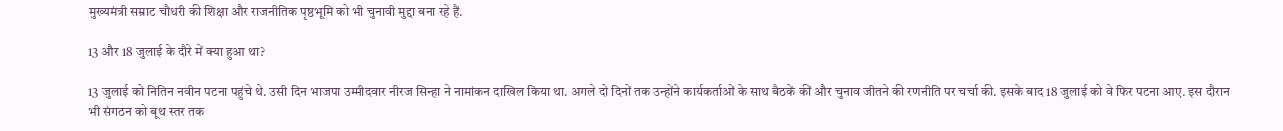मुख्यमंत्री सम्राट चौधरी की शिक्षा और राजनीतिक पृष्ठभूमि को भी चुनावी मुद्दा बना रहे हैं.

13 और 18 जुलाई के दौरे में क्या हुआ था?

13 जुलाई को नितिन नवीन पटना पहुंचे थे. उसी दिन भाजपा उम्मीदवार नीरज सिन्हा ने नामांकन दाखिल किया था. अगले दो दिनों तक उन्होंने कार्यकर्ताओं के साथ बैठकें कीं और चुनाव जीतने की रणनीति पर चर्चा की. इसके बाद 18 जुलाई को वे फिर पटना आए. इस दौरान भी संगठन को बूथ स्तर तक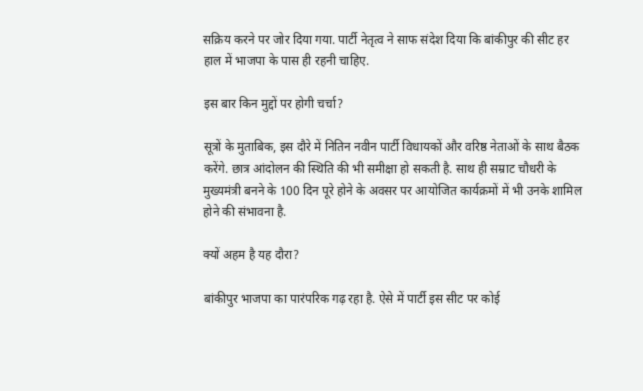सक्रिय करने पर जोर दिया गया. पार्टी नेतृत्व ने साफ संदेश दिया कि बांकीपुर की सीट हर हाल में भाजपा के पास ही रहनी चाहिए.

इस बार किन मुद्दों पर होगी चर्चा?

सूत्रों के मुताबिक, इस दौरे में नितिन नवीन पार्टी विधायकों और वरिष्ठ नेताओं के साथ बैठक करेंगे. छात्र आंदोलन की स्थिति की भी समीक्षा हो सकती है. साथ ही सम्राट चौधरी के मुख्यमंत्री बनने के 100 दिन पूरे होने के अवसर पर आयोजित कार्यक्रमों में भी उनके शामिल होने की संभावना है.

क्यों अहम है यह दौरा?

बांकीपुर भाजपा का पारंपरिक गढ़ रहा है. ऐसे में पार्टी इस सीट पर कोई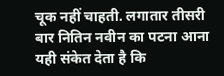चूक नहीं चाहती. लगातार तीसरी बार नितिन नवीन का पटना आना यही संकेत देता है कि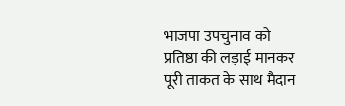भाजपा उपचुनाव को प्रतिष्ठा की लड़ाई मानकर पूरी ताकत के साथ मैदान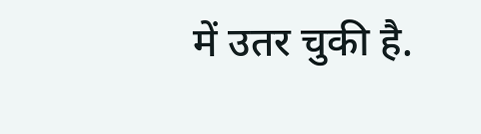में उतर चुकी है.